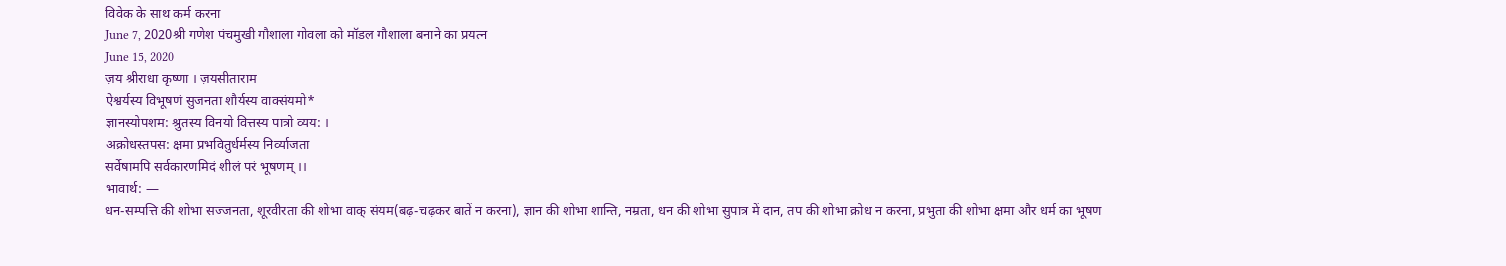विवेक के साथ कर्म करना
June 7, 2020श्री गणेश पंचमुखी गौशाला गोवला को मॉडल गौशाला बनाने का प्रयत्न
June 15, 2020
ज़य श्रीराधा कृष्णा । ज़यसीताराम
ऐश्वर्यस्य विभूषणं सुजनता शौर्यस्य वाक्संयमो*
ज्ञानस्योपशम: श्रुतस्य विनयो वित्तस्य पात्रो व्यय: ।
अक्रोधस्तपस: क्षमा प्रभवितुर्धर्मस्य निर्व्याजता
सर्वेषामपि सर्वकारणमिदं शीलं परं भूषणम् ।।
भावार्थ: ―
धन-सम्पत्ति की शोभा सज्जनता, शूरवीरता की शोभा वाक् संयम(बढ़-चढ़कर बातें न करना), ज्ञान की शोभा शान्ति, नम्रता, धन की शोभा सुपात्र में दान, तप की शोभा क्रोध न करना, प्रभुता की शोभा क्षमा और धर्म का भूषण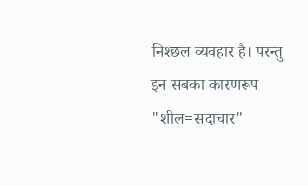निश्छल व्यवहार है। परन्तु इन सबका कारणरूप "शील=सदाचार"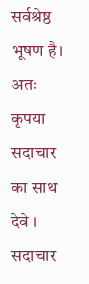सर्वश्रेष्ठ भूषण है।
अतः कृपया सदाचार का साथ देवे । सदाचार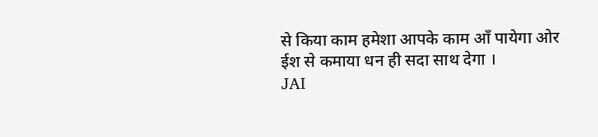से किया काम हमेशा आपके काम आँ पायेगा ओर ईश से कमाया धन ही सदा साथ देगा ।
JAI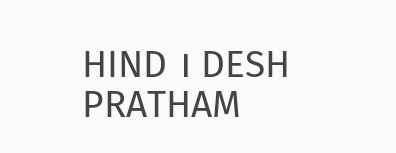HIND । DESH PRATHAM